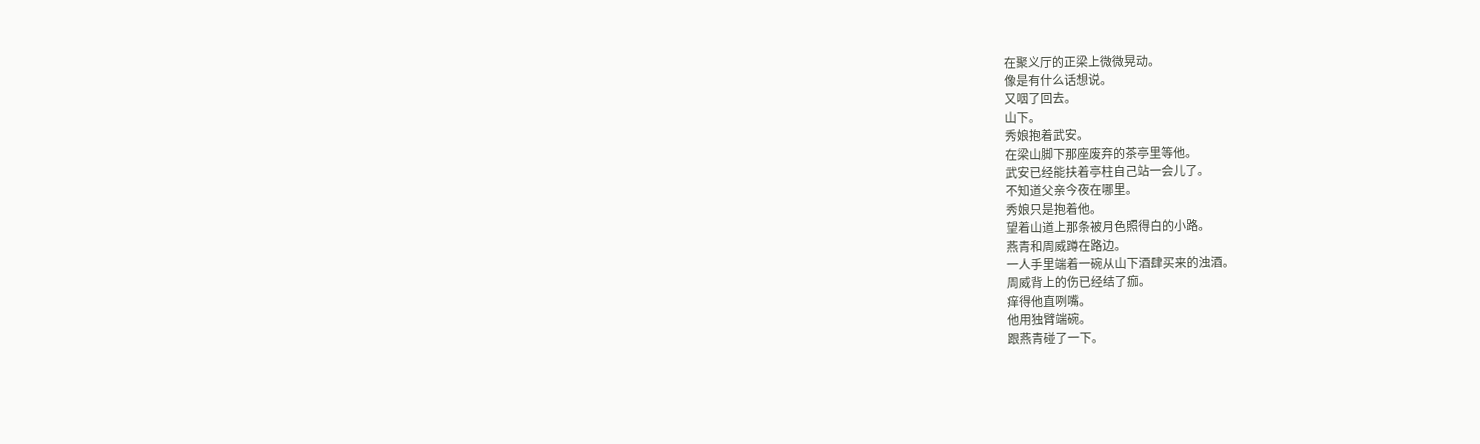在聚义厅的正梁上微微晃动。
像是有什么话想说。
又咽了回去。
山下。
秀娘抱着武安。
在梁山脚下那座废弃的茶亭里等他。
武安已经能扶着亭柱自己站一会儿了。
不知道父亲今夜在哪里。
秀娘只是抱着他。
望着山道上那条被月色照得白的小路。
燕青和周威蹲在路边。
一人手里端着一碗从山下酒肆买来的浊酒。
周威背上的伤已经结了痂。
痒得他直咧嘴。
他用独臂端碗。
跟燕青碰了一下。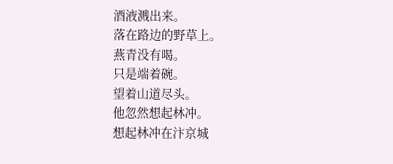酒液溅出来。
落在路边的野草上。
燕青没有喝。
只是端着碗。
望着山道尽头。
他忽然想起林冲。
想起林冲在汴京城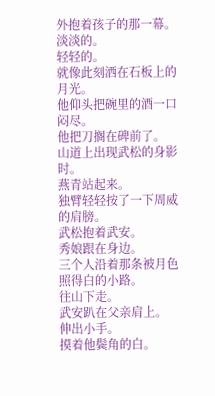外抱着孩子的那一幕。
淡淡的。
轻轻的。
就像此刻洒在石板上的月光。
他仰头把碗里的酒一口闷尽。
他把刀搁在碑前了。
山道上出现武松的身影时。
燕青站起来。
独臂轻轻按了一下周威的肩膀。
武松抱着武安。
秀娘跟在身边。
三个人沿着那条被月色照得白的小路。
往山下走。
武安趴在父亲肩上。
伸出小手。
摸着他鬓角的白。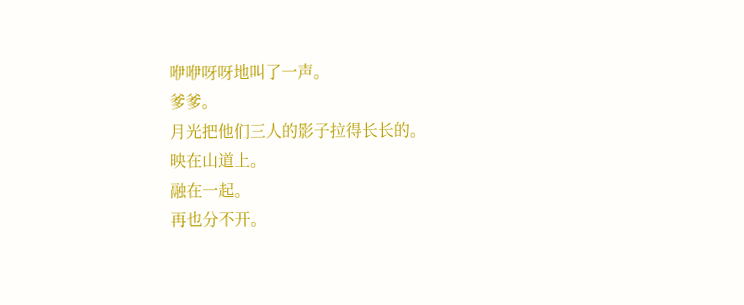咿咿呀呀地叫了一声。
爹爹。
月光把他们三人的影子拉得长长的。
映在山道上。
融在一起。
再也分不开。